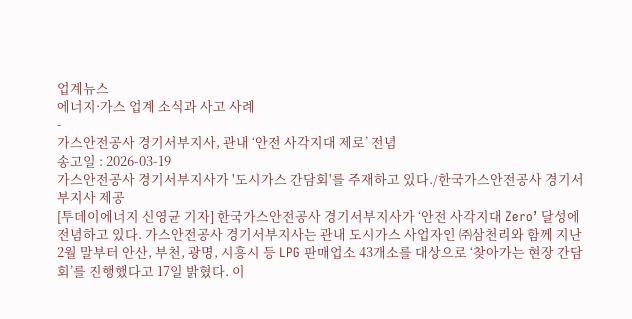업계뉴스
에너지·가스 업계 소식과 사고 사례
-
가스안전공사 경기서부지사, 관내 ‘안전 사각지대 제로’ 전념
송고일 : 2026-03-19
가스안전공사 경기서부지사가 '도시가스 간담회'를 주재하고 있다./한국가스안전공사 경기서부지사 제공
[투데이에너지 신영균 기자] 한국가스안전공사 경기서부지사가 ‘안전 사각지대 Zero’ 달성에 전념하고 있다. 가스안전공사 경기서부지사는 관내 도시가스 사업자인 ㈜삼천리와 함께 지난 2월 말부터 안산, 부천, 광명, 시흥시 등 LPG 판매업소 43개소를 대상으로 ‘찾아가는 현장 간담회’를 진행했다고 17일 밝혔다. 이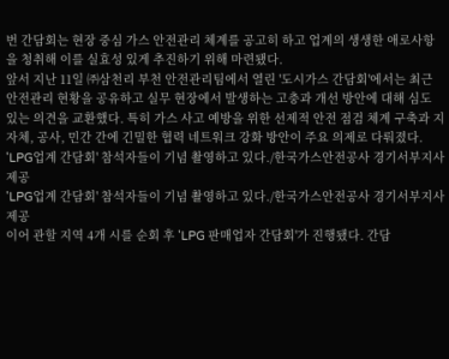번 간담회는 현장 중심 가스 안전관리 체계를 공고히 하고 업계의 생생한 애로사항을 청취해 이를 실효성 있게 추진하기 위해 마련됐다.
앞서 지난 11일 ㈜삼천리 부천 안전관리팀에서 열린 '도시가스 간담회'에서는 최근 안전관리 현황을 공유하고 실무 현장에서 발생하는 고충과 개선 방안에 대해 심도 있는 의견을 교환했다. 특히 가스 사고 예방을 위한 선제적 안전 점검 체계 구축과 지자체, 공사, 민간 간에 긴밀한 협력 네트워크 강화 방안이 주요 의제로 다뤄졌다.
'LPG업계 간담회' 참석자들이 기념 촬영하고 있다./한국가스안전공사 경기서부지사 제공
'LPG업계 간담회' 참석자들이 기념 촬영하고 있다./한국가스안전공사 경기서부지사 제공
이어 관할 지역 4개 시를 순회 후 'LPG 판매업자 간담회'가 진행됐다. 간담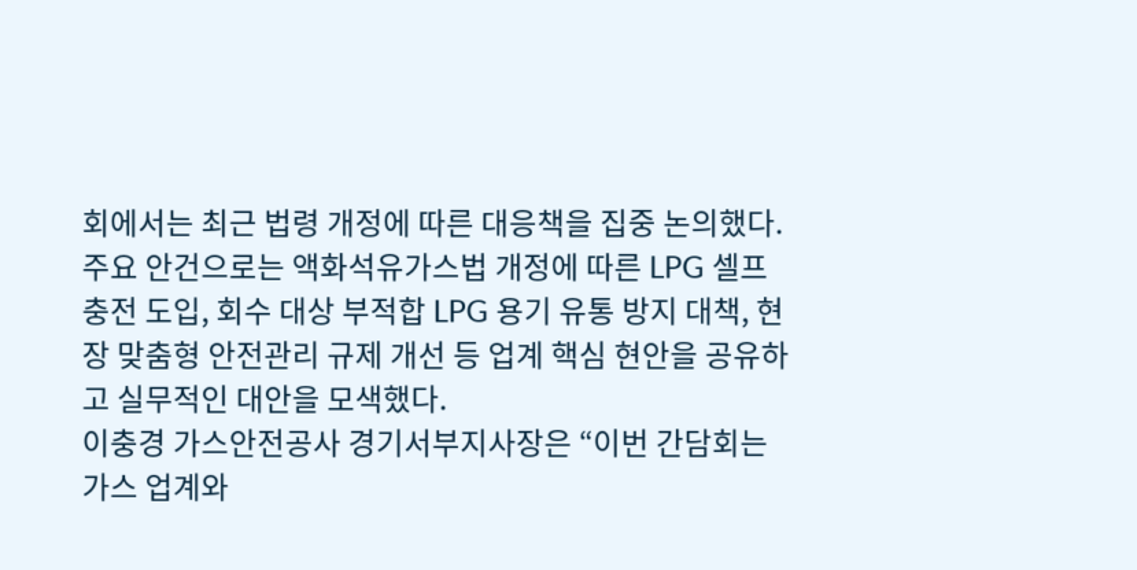회에서는 최근 법령 개정에 따른 대응책을 집중 논의했다. 주요 안건으로는 액화석유가스법 개정에 따른 LPG 셀프 충전 도입, 회수 대상 부적합 LPG 용기 유통 방지 대책, 현장 맞춤형 안전관리 규제 개선 등 업계 핵심 현안을 공유하고 실무적인 대안을 모색했다.
이충경 가스안전공사 경기서부지사장은 “이번 간담회는 가스 업계와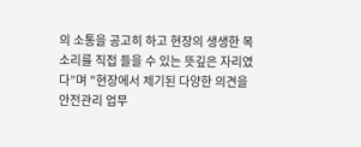의 소통을 공고히 하고 현장의 생생한 목소리를 직접 들을 수 있는 뜻깊은 자리였다”며 "현장에서 제기된 다양한 의견을 안전관리 업무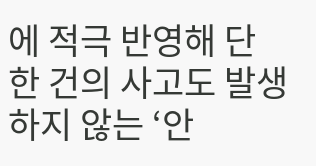에 적극 반영해 단 한 건의 사고도 발생하지 않는 ‘안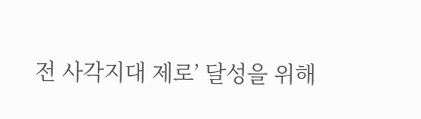전 사각지대 제로’ 달성을 위해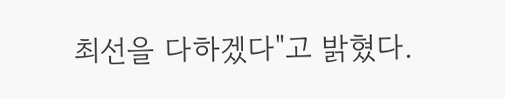최선을 다하겠다"고 밝혔다.